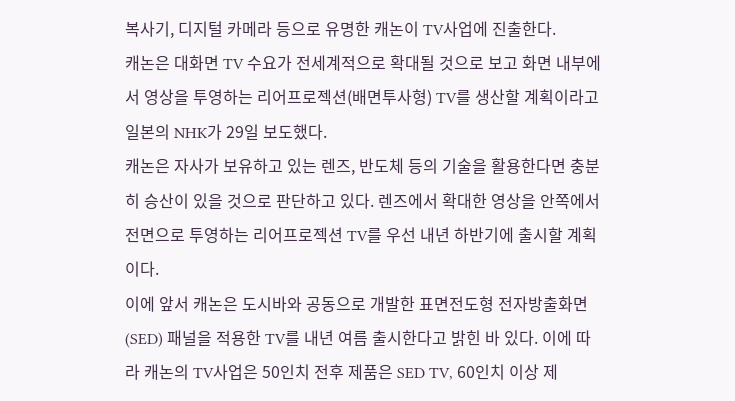복사기, 디지털 카메라 등으로 유명한 캐논이 TV사업에 진출한다.
캐논은 대화면 TV 수요가 전세계적으로 확대될 것으로 보고 화면 내부에서 영상을 투영하는 리어프로젝션(배면투사형) TV를 생산할 계획이라고 일본의 NHK가 29일 보도했다.
캐논은 자사가 보유하고 있는 렌즈, 반도체 등의 기술을 활용한다면 충분히 승산이 있을 것으로 판단하고 있다. 렌즈에서 확대한 영상을 안쪽에서 전면으로 투영하는 리어프로젝션 TV를 우선 내년 하반기에 출시할 계획이다.
이에 앞서 캐논은 도시바와 공동으로 개발한 표면전도형 전자방출화면(SED) 패널을 적용한 TV를 내년 여름 출시한다고 밝힌 바 있다. 이에 따라 캐논의 TV사업은 50인치 전후 제품은 SED TV, 60인치 이상 제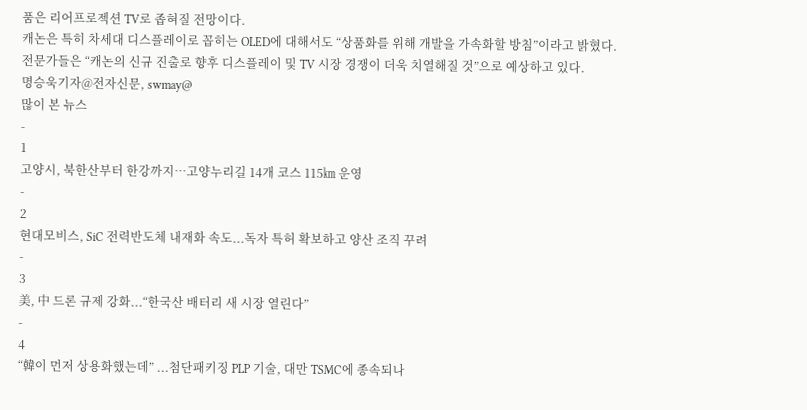품은 리어프로젝션 TV로 좁혀질 전망이다.
캐논은 특히 차세대 디스플레이로 꼽히는 OLED에 대해서도 “상품화를 위해 개발을 가속화할 방침”이라고 밝혔다.
전문가들은 “캐논의 신규 진출로 향후 디스플레이 및 TV 시장 경쟁이 더욱 치열해질 것”으로 예상하고 있다.
명승욱기자@전자신문, swmay@
많이 본 뉴스
-
1
고양시, 북한산부터 한강까지…고양누리길 14개 코스 115㎞ 운영
-
2
현대모비스, SiC 전력반도체 내재화 속도...독자 특허 확보하고 양산 조직 꾸려
-
3
美, 中 드론 규제 강화...“한국산 배터리 새 시장 열린다”
-
4
“韓이 먼저 상용화했는데” ...첨단패키징 PLP 기술, 대만 TSMC에 종속되나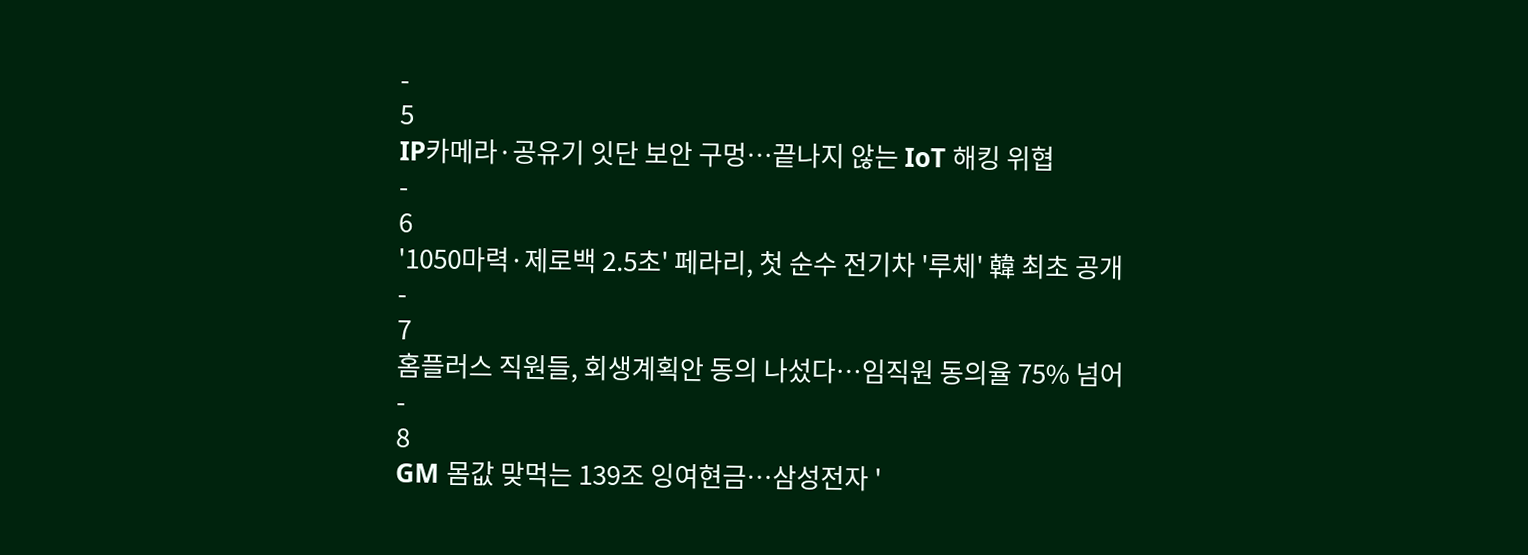-
5
IP카메라·공유기 잇단 보안 구멍…끝나지 않는 IoT 해킹 위협
-
6
'1050마력·제로백 2.5초' 페라리, 첫 순수 전기차 '루체' 韓 최초 공개
-
7
홈플러스 직원들, 회생계획안 동의 나섰다…임직원 동의율 75% 넘어
-
8
GM 몸값 맞먹는 139조 잉여현금…삼성전자 '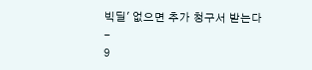빅딜' 없으면 추가 청구서 받는다
-
9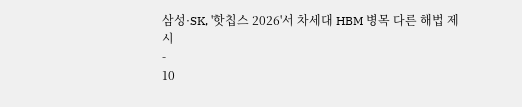삼성·SK, '핫칩스 2026'서 차세대 HBM 병목 다른 해법 제시
-
10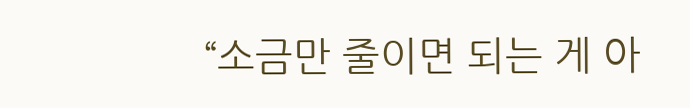“소금만 줄이면 되는 게 아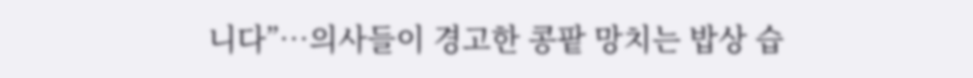니다”…의사들이 경고한 콩팥 망치는 밥상 습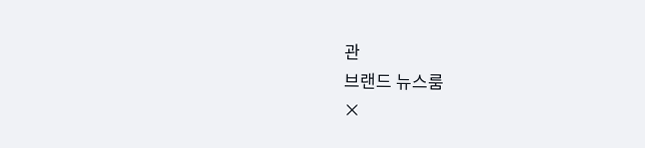관
브랜드 뉴스룸
×